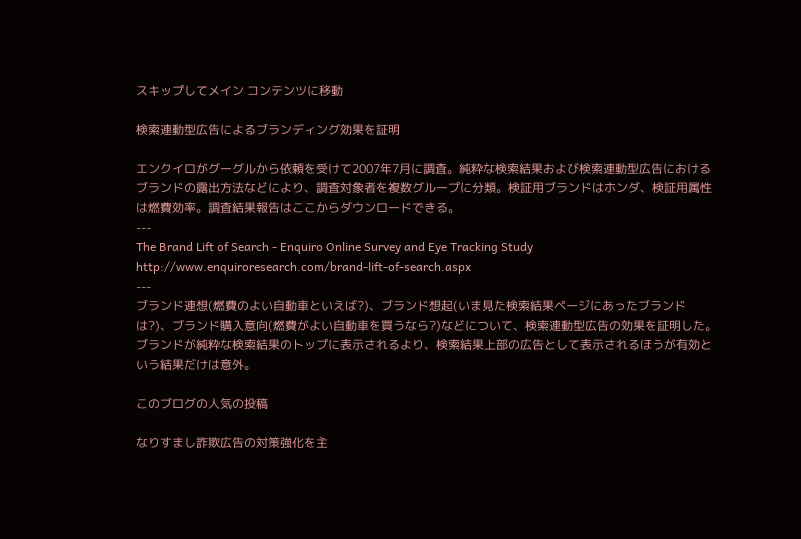スキップしてメイン コンテンツに移動

検索連動型広告によるブランディング効果を証明

エンクイロがグーグルから依頼を受けて2007年7月に調査。純粋な検索結果および検索連動型広告におけるブランドの露出方法などにより、調査対象者を複数グループに分類。検証用ブランドはホンダ、検証用属性は燃費効率。調査結果報告はここからダウンロードできる。
---
The Brand Lift of Search - Enquiro Online Survey and Eye Tracking Study
http://www.enquiroresearch.com/brand-lift-of-search.aspx
---
ブランド連想(燃費のよい自動車といえば?)、ブランド想起(いま見た検索結果ページにあったブランドは?)、ブランド購入意向(燃費がよい自動車を買うなら?)などについて、検索連動型広告の効果を証明した。ブランドが純粋な検索結果のトップに表示されるより、検索結果上部の広告として表示されるほうが有効という結果だけは意外。

このブログの人気の投稿

なりすまし詐欺広告の対策強化を主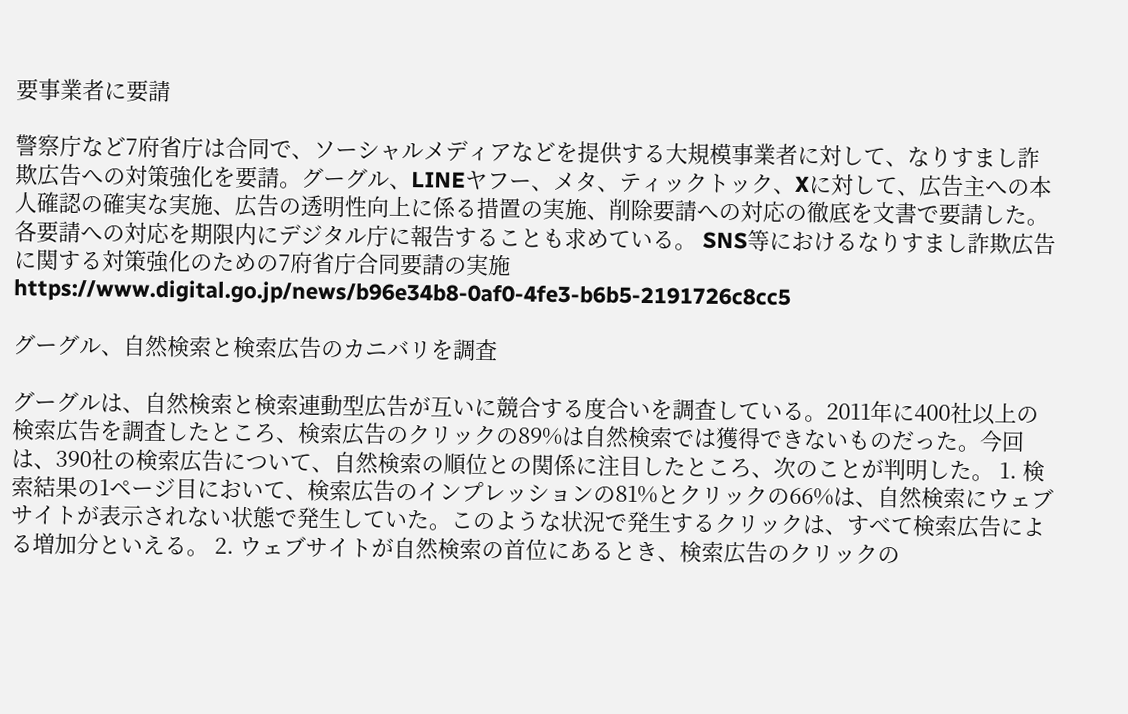要事業者に要請

警察庁など7府省庁は合同で、ソーシャルメディアなどを提供する大規模事業者に対して、なりすまし詐欺広告への対策強化を要請。グーグル、LINEヤフー、メタ、ティックトック、Xに対して、広告主への本人確認の確実な実施、広告の透明性向上に係る措置の実施、削除要請への対応の徹底を文書で要請した。各要請への対応を期限内にデジタル庁に報告することも求めている。 SNS等におけるなりすまし詐欺広告に関する対策強化のための7府省庁合同要請の実施 https://www.digital.go.jp/news/b96e34b8-0af0-4fe3-b6b5-2191726c8cc5

グーグル、自然検索と検索広告のカニバリを調査

グーグルは、自然検索と検索連動型広告が互いに競合する度合いを調査している。2011年に400社以上の検索広告を調査したところ、検索広告のクリックの89%は自然検索では獲得できないものだった。今回は、390社の検索広告について、自然検索の順位との関係に注目したところ、次のことが判明した。 1. 検索結果の1ページ目において、検索広告のインプレッションの81%とクリックの66%は、自然検索にウェブサイトが表示されない状態で発生していた。このような状況で発生するクリックは、すべて検索広告による増加分といえる。 2. ウェブサイトが自然検索の首位にあるとき、検索広告のクリックの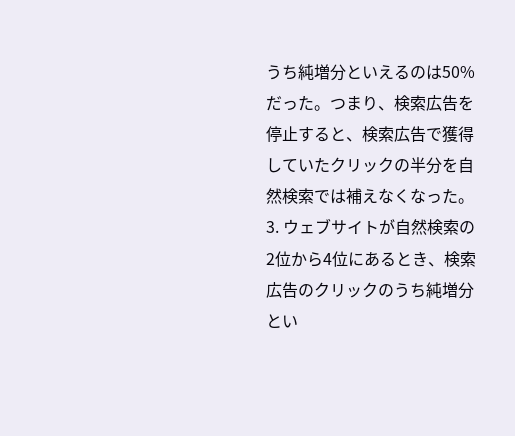うち純増分といえるのは50%だった。つまり、検索広告を停止すると、検索広告で獲得していたクリックの半分を自然検索では補えなくなった。 3. ウェブサイトが自然検索の2位から4位にあるとき、検索広告のクリックのうち純増分とい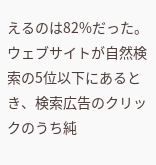えるのは82%だった。ウェブサイトが自然検索の5位以下にあるとき、検索広告のクリックのうち純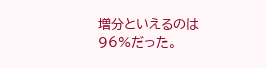増分といえるのは96%だった。